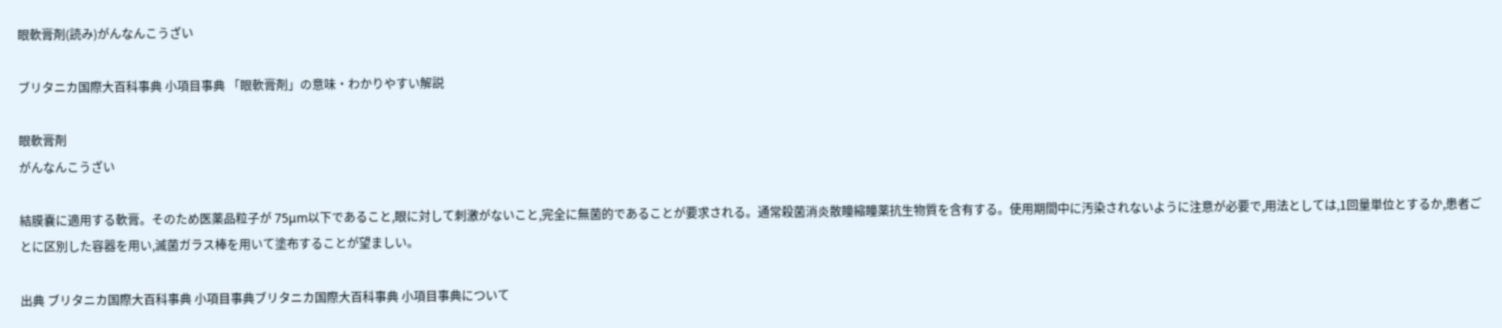眼軟膏剤(読み)がんなんこうざい

ブリタニカ国際大百科事典 小項目事典 「眼軟膏剤」の意味・わかりやすい解説

眼軟膏剤
がんなんこうざい

結膜嚢に適用する軟膏。そのため医薬品粒子が 75μm以下であること,眼に対して刺激がないこと,完全に無菌的であることが要求される。通常殺菌消炎散瞳縮瞳薬抗生物質を含有する。使用期間中に汚染されないように注意が必要で,用法としては,1回量単位とするか,患者ごとに区別した容器を用い,滅菌ガラス棒を用いて塗布することが望ましい。

出典 ブリタニカ国際大百科事典 小項目事典ブリタニカ国際大百科事典 小項目事典について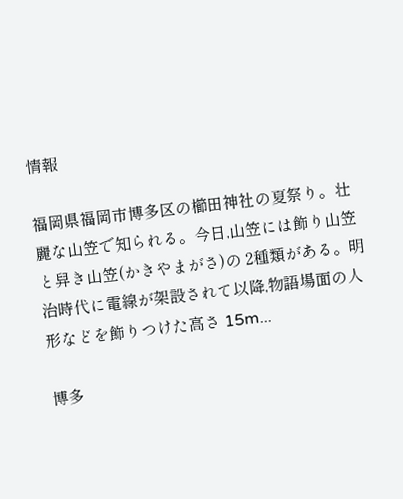情報

福岡県福岡市博多区の櫛田神社の夏祭り。壮麗な山笠で知られる。今日,山笠には飾り山笠と舁き山笠(かきやまがさ)の 2種類がある。明治時代に電線が架設されて以降,物語場面の人形などを飾りつけた高さ 15m...

博多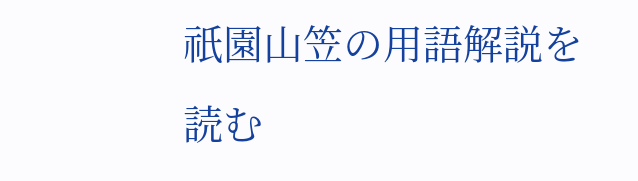祇園山笠の用語解説を読む